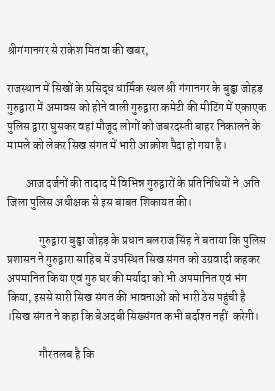श्रीगंगानगर से राकेश मितवा की खबर,

राजस्थान में सिखों के प्रसिद्ध धार्मिक स्थल श्री गंगानगर के बुड्ढा जोहड़ गुरुद्वारा में अमावस को होने वाली गुरुद्वारा कमेटी की मीटिंग में एकाएक पुलिस द्वारा घुसकर वहां मौजूद लोगों को जबरदस्ती बाहर निकालने के मामले को लेकर सिख संगत में भारी आक्रोश पैदा हो गया है।

        आज दर्जनों की तादाद में विभिन्न गुरुद्वारों के प्रतिनिधियों ने  अति जिला पुलिस अधीक्षक से इस बाबत शिकायत की।

              गुरुद्वारा बुड्ढा जोहड़ के प्रधान बलराज सिंह ने बताया कि पुलिस प्रशासन ने गुरुद्वारा साहिब में उपस्थित सिख संगत को उग्रवादी कहकर अपमानित किया एवं गुरु घर की मर्यादा को भी अपमानित एवं भंग किया, इससे सारी सिख संगत की भावनाओं को भारी ठेस पहुंची है ।सिख संगत ने कहा कि बेअदबी सिख्संगत कभी बर्दाश्त नहीं  करेगी।

              गौरतलब है कि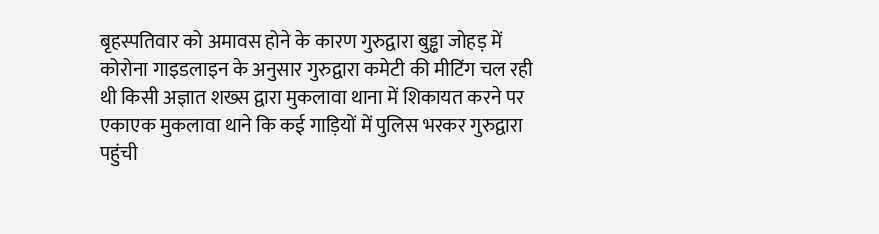बृहस्पतिवार को अमावस होने के कारण गुरुद्वारा बुड्ढा जोहड़ में कोरोना गाइडलाइन के अनुसार गुरुद्वारा कमेटी की मीटिंग चल रही थी किसी अज्ञात शख्स द्वारा मुकलावा थाना में शिकायत करने पर एकाएक मुकलावा थाने कि कई गाड़ियों में पुलिस भरकर गुरुद्वारा पहुंची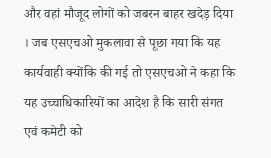और वहां मौजूद लोगों को जबरन बाहर खदेड़ दिया । जब एसएचओ मुकलावा से पूछा गया कि यह कार्यवाही क्योंकि की गई तो एसएचओ ने कहा कि यह उच्चाधिकारियों का आदेश है कि सारी संगत एवं कमेटी को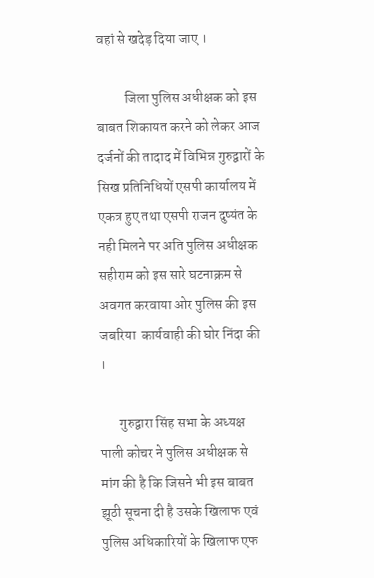वहां से खदेड़ दिया जाए ।

          जिला पुलिस अधीक्षक को इस बाबत शिकायत करने को लेकर आज दर्जनों की तादाद में विभिन्न गुरुद्वारों के सिख प्रतिनिधियों एसपी कार्यालय में एकत्र हुए तथा एसपी राजन दुष्यंत के नही मिलने पर अति पुलिस अधीक्षक सहीराम को इस सारे घटनाक्रम से अवगत करवाया ओर पुलिस की इस जबरिया  कार्यवाही की घोर निंदा की ।

       गुरुद्वारा सिंह सभा के अध्यक्ष पाली कोचर ने पुलिस अधीक्षक से मांग की है कि जिसने भी इस बाबत झूठी सूचना दी है उसके खिलाफ एवं पुलिस अधिकारियों के खिलाफ एफ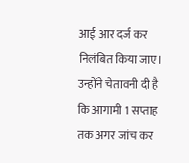आई आर दर्ज कर निलंबित किया जाए। उन्होंने चेतावनी दी है कि आगामी 1 सप्ताह तक अगर जांच कर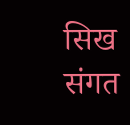सिख संगत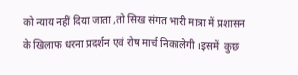को न्याय नहीं दिया जाता ,तो सिख संगत भारी मात्रा में प्रशासन के खिलाफ धरना प्रदर्शन एवं रोष मार्च निकालेगी ।इसमें  कुछ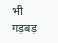भी गड़बड़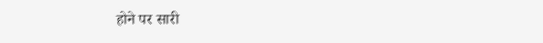होने पर सारी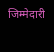जिम्मेदारी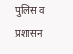पुलिस व प्रशासन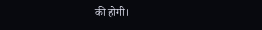की होगी।